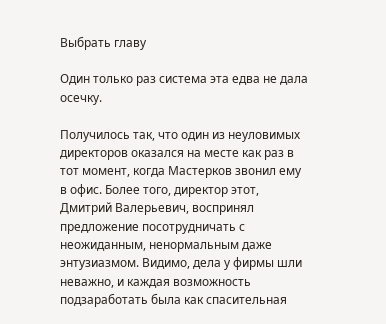Выбрать главу

Один только раз система эта едва не дала осечку.

Получилось так, что один из неуловимых директоров оказался на месте как раз в тот момент, когда Мастерков звонил ему в офис. Более того, директор этот, Дмитрий Валерьевич, воспринял предложение посотрудничать с неожиданным, ненормальным даже энтузиазмом. Видимо, дела у фирмы шли неважно, и каждая возможность подзаработать была как спасительная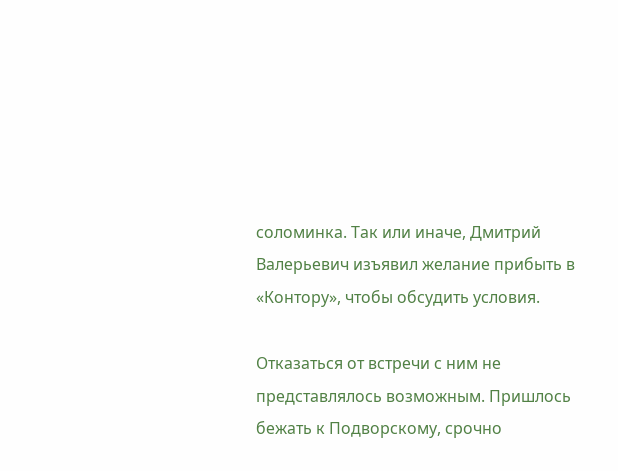соломинка. Так или иначе, Дмитрий Валерьевич изъявил желание прибыть в «Контору», чтобы обсудить условия.

Отказаться от встречи с ним не представлялось возможным. Пришлось бежать к Подворскому, срочно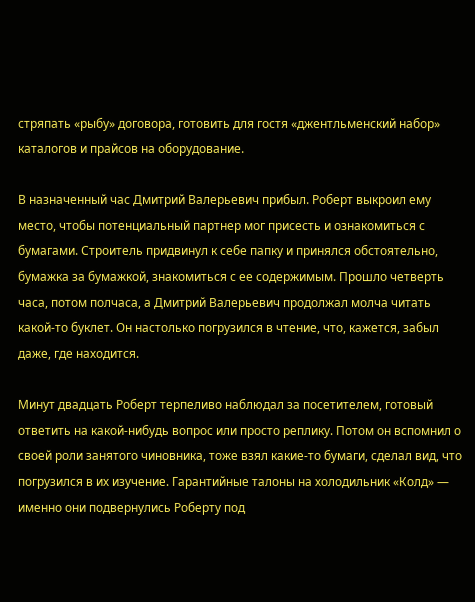стряпать «рыбу» договора, готовить для гостя «джентльменский набор» каталогов и прайсов на оборудование.

В назначенный час Дмитрий Валерьевич прибыл. Роберт выкроил ему место, чтобы потенциальный партнер мог присесть и ознакомиться с бумагами. Строитель придвинул к себе папку и принялся обстоятельно, бумажка за бумажкой, знакомиться с ее содержимым. Прошло четверть часа, потом полчаса, а Дмитрий Валерьевич продолжал молча читать какой-то буклет. Он настолько погрузился в чтение, что, кажется, забыл даже, где находится.

Минут двадцать Роберт терпеливо наблюдал за посетителем, готовый ответить на какой-нибудь вопрос или просто реплику. Потом он вспомнил о своей роли занятого чиновника, тоже взял какие-то бумаги, сделал вид, что погрузился в их изучение. Гарантийные талоны на холодильник «Колд» — именно они подвернулись Роберту под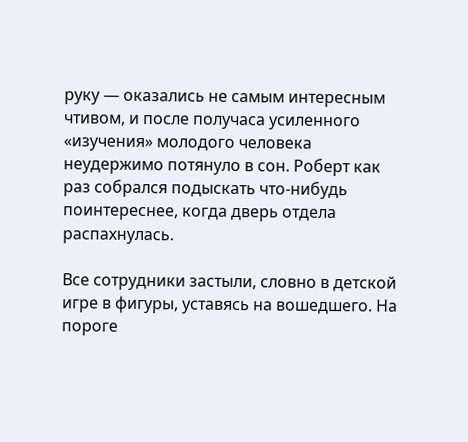руку — оказались не самым интересным чтивом, и после получаса усиленного «изучения» молодого человека неудержимо потянуло в сон. Роберт как раз собрался подыскать что-нибудь поинтереснее, когда дверь отдела распахнулась.

Все сотрудники застыли, словно в детской игре в фигуры, уставясь на вошедшего. На пороге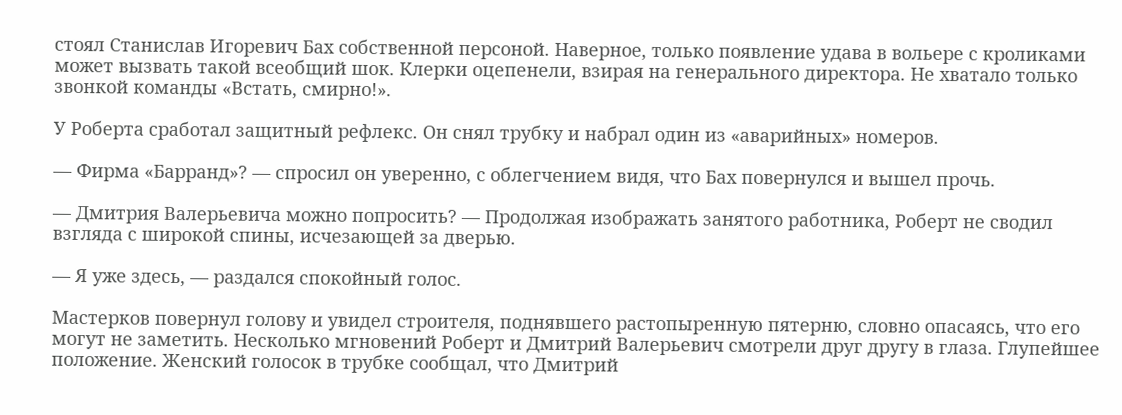стоял Станислав Игоревич Бах собственной персоной. Наверное, только появление удава в вольере с кроликами может вызвать такой всеобщий шок. Клерки оцепенели, взирая на генерального директора. Не хватало только звонкой команды «Встать, смирно!».

У Роберта сработал защитный рефлекс. Он снял трубку и набрал один из «аварийных» номеров.

— Фирма «Барранд»? — спросил он уверенно, с облегчением видя, что Бах повернулся и вышел прочь.

— Дмитрия Валерьевича можно попросить? — Продолжая изображать занятого работника, Роберт не сводил взгляда с широкой спины, исчезающей за дверью.

— Я уже здесь, — раздался спокойный голос.

Мастерков повернул голову и увидел строителя, поднявшего растопыренную пятерню, словно опасаясь, что его могут не заметить. Несколько мгновений Роберт и Дмитрий Валерьевич смотрели друг другу в глаза. Глупейшее положение. Женский голосок в трубке сообщал, что Дмитрий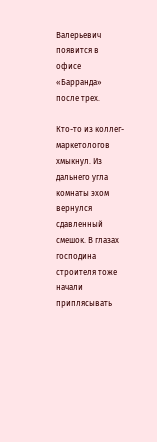Валерьевич появится в офисе «Барранда» после трех.

Кто-то из коллег-маркетологов хмыкнул. Из дальнего угла комнаты эхом вернулся сдавленный смешок. В глазах господина строителя тоже начали приплясывать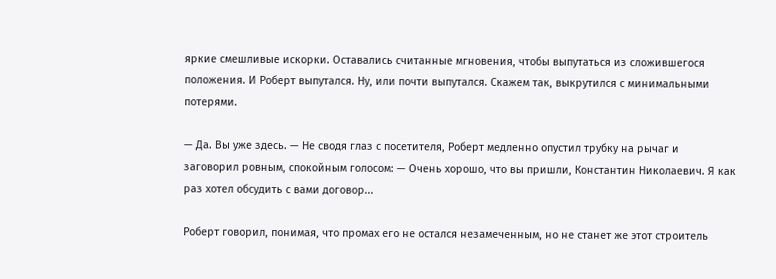яркие смешливые искорки. Оставались считанные мгновения, чтобы выпутаться из сложившегося положения. И Роберт выпутался. Ну, или почти выпутался. Скажем так, выкрутился с минимальными потерями.

— Да. Вы уже здесь. — Не сводя глаз с посетителя, Роберт медленно опустил трубку на рычаг и заговорил ровным, спокойным голосом: — Очень хорошо, что вы пришли, Константин Николаевич. Я как раз хотел обсудить с вами договор...

Роберт говорил, понимая, что промах его не остался незамеченным, но не станет же этот строитель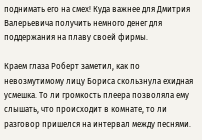поднимать его на смех! Куда важнее для Дмитрия Валерьевича получить немного денег для поддержания на плаву своей фирмы.

Краем глаза Роберт заметил, как по невозмутимому лицу Бориса скользнула ехидная усмешка. То ли громкость плеера позволяла ему слышать, что происходит в комнате, то ли разговор пришелся на интервал между песнями.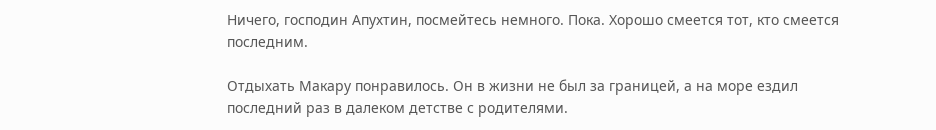Ничего, господин Апухтин, посмейтесь немного. Пока. Хорошо смеется тот, кто смеется последним.

Отдыхать Макару понравилось. Он в жизни не был за границей, а на море ездил последний раз в далеком детстве с родителями.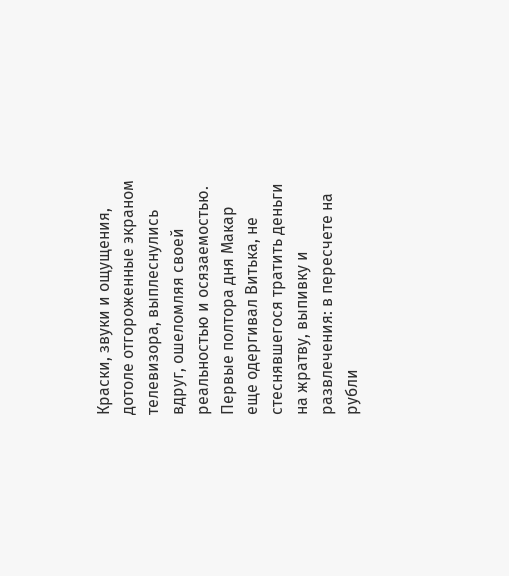Краски, звуки и ощущения, дотоле отгороженные экраном телевизора, выплеснулись вдруг, ошеломляя своей реальностью и осязаемостью. Первые полтора дня Макар еще одергивал Витька, не стеснявшегося тратить деньги на жратву, выпивку и развлечения: в пересчете на рубли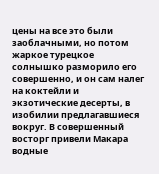цены на все это были заоблачными, но потом жаркое турецкое солнышко разморило его совершенно, и он сам налег на коктейли и экзотические десерты, в изобилии предлагавшиеся вокруг. В совершенный восторг привели Макара водные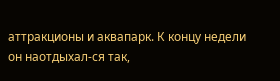аттракционы и аквапарк. К концу недели он наотдыхал-ся так,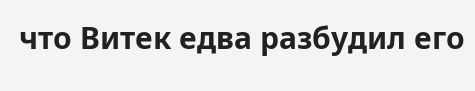что Витек едва разбудил его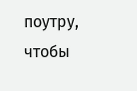поутру, чтобы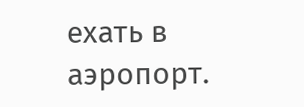ехать в аэропорт.